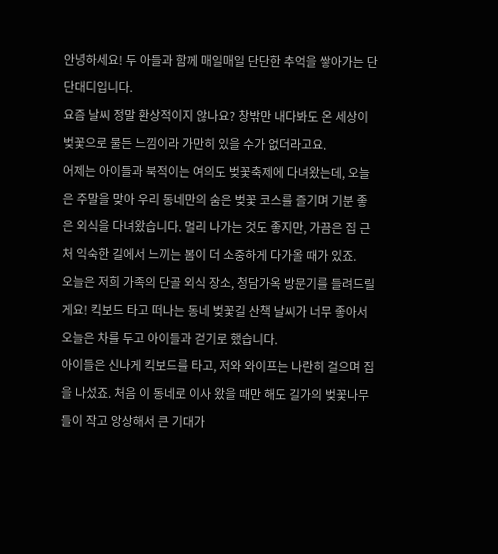안녕하세요! 두 아들과 함께 매일매일 단단한 추억을 쌓아가는 단단대디입니다.
요즘 날씨 정말 환상적이지 않나요? 창밖만 내다봐도 온 세상이 벚꽃으로 물든 느낌이라 가만히 있을 수가 없더라고요.
어제는 아이들과 북적이는 여의도 벚꽃축제에 다녀왔는데, 오늘은 주말을 맞아 우리 동네만의 숨은 벚꽃 코스를 즐기며 기분 좋은 외식을 다녀왔습니다. 멀리 나가는 것도 좋지만, 가끔은 집 근처 익숙한 길에서 느끼는 봄이 더 소중하게 다가올 때가 있죠.
오늘은 저희 가족의 단골 외식 장소, 청담가옥 방문기를 들려드릴게요! 킥보드 타고 떠나는 동네 벚꽃길 산책 날씨가 너무 좋아서 오늘은 차를 두고 아이들과 걷기로 했습니다.
아이들은 신나게 킥보드를 타고, 저와 와이프는 나란히 걸으며 집을 나섰죠. 처음 이 동네로 이사 왔을 때만 해도 길가의 벚꽃나무들이 작고 앙상해서 큰 기대가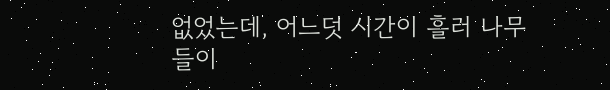없었는데, 어느덧 시간이 흘러 나무들이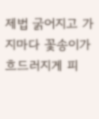제법 굵어지고 가지마다 꽃송이가 흐드러지게 피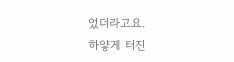었더라고요.
하얗게 터진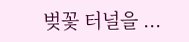벚꽃 터널을 ...